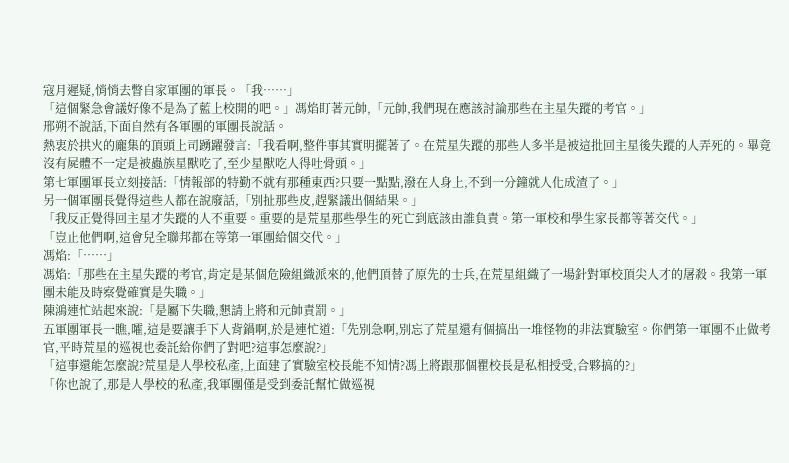寇月遲疑,悄悄去瞥自家軍團的軍長。「我……」
「這個緊急會議好像不是為了藍上校開的吧。」馮焰盯著元帥,「元帥,我們現在應該討論那些在主星失蹤的考官。」
邢朔不說話,下面自然有各軍團的軍團長說話。
熱衷於拱火的龐集的頂頭上司踴躍發言:「我看啊,整件事其實明擺著了。在荒星失蹤的那些人多半是被這批回主星後失蹤的人弄死的。畢竟沒有屍體不一定是被蟲族星獸吃了,至少星獸吃人得吐骨頭。」
第七軍團軍長立刻接話:「情報部的特勤不就有那種東西?只要一點點,潑在人身上,不到一分鐘就人化成渣了。」
另一個軍團長覺得這些人都在說廢話,「別扯那些皮,趕緊議出個結果。」
「我反正覺得回主星才失蹤的人不重要。重要的是荒星那些學生的死亡到底該由誰負責。第一軍校和學生家長都等著交代。」
「豈止他們啊,這會兒全聯邦都在等第一軍團給個交代。」
馮焰:「……」
馮焰:「那些在主星失蹤的考官,肯定是某個危險組織派來的,他們頂替了原先的士兵,在荒星組織了一場針對軍校頂尖人才的屠殺。我第一軍團未能及時察覺確實是失職。」
陳鴻連忙站起來說:「是屬下失職,懇請上將和元帥責罰。」
五軍團軍長一瞧,嚯,這是要讓手下人背鍋啊,於是連忙道:「先別急啊,別忘了荒星還有個搞出一堆怪物的非法實驗室。你們第一軍團不止做考官,平時荒星的巡視也委託給你們了對吧?這事怎麼說?」
「這事還能怎麼說?荒星是人學校私產,上面建了實驗室校長能不知情?馮上將跟那個瞿校長是私相授受,合夥搞的?」
「你也說了,那是人學校的私產,我軍團僅是受到委託幫忙做巡視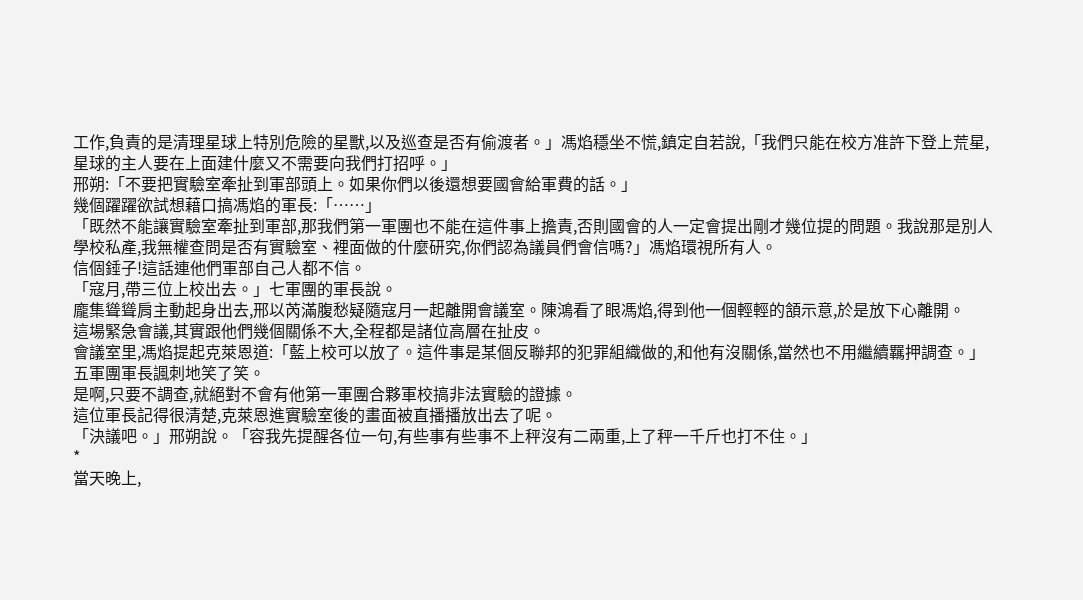工作,負責的是清理星球上特別危險的星獸,以及巡查是否有偷渡者。」馮焰穩坐不慌,鎮定自若說,「我們只能在校方准許下登上荒星,星球的主人要在上面建什麼又不需要向我們打招呼。」
邢朔:「不要把實驗室牽扯到軍部頭上。如果你們以後還想要國會給軍費的話。」
幾個躍躍欲試想藉口搞馮焰的軍長:「……」
「既然不能讓實驗室牽扯到軍部,那我們第一軍團也不能在這件事上擔責,否則國會的人一定會提出剛才幾位提的問題。我說那是別人學校私產,我無權查問是否有實驗室、裡面做的什麼研究,你們認為議員們會信嗎?」馮焰環視所有人。
信個錘子!這話連他們軍部自己人都不信。
「寇月,帶三位上校出去。」七軍團的軍長說。
龐集聳聳肩主動起身出去,邢以芮滿腹愁疑隨寇月一起離開會議室。陳鴻看了眼馮焰,得到他一個輕輕的頷示意,於是放下心離開。
這場緊急會議,其實跟他們幾個關係不大,全程都是諸位高層在扯皮。
會議室里,馮焰提起克萊恩道:「藍上校可以放了。這件事是某個反聯邦的犯罪組織做的,和他有沒關係,當然也不用繼續羈押調查。」
五軍團軍長諷刺地笑了笑。
是啊,只要不調查,就絕對不會有他第一軍團合夥軍校搞非法實驗的證據。
這位軍長記得很清楚,克萊恩進實驗室後的畫面被直播播放出去了呢。
「決議吧。」邢朔說。「容我先提醒各位一句,有些事有些事不上秤沒有二兩重,上了秤一千斤也打不住。」
*
當天晚上,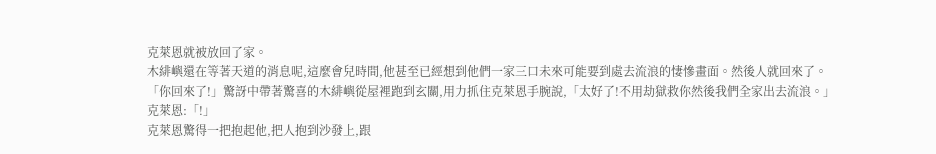克萊恩就被放回了家。
木緋嶼還在等著天道的消息呢,這麼會兒時間,他甚至已經想到他們一家三口未來可能要到處去流浪的悽慘畫面。然後人就回來了。
「你回來了!」驚訝中帶著驚喜的木緋嶼從屋裡跑到玄關,用力抓住克萊恩手腕說,「太好了!不用劫獄救你然後我們全家出去流浪。」
克萊恩:「!」
克萊恩驚得一把抱起他,把人抱到沙發上,跟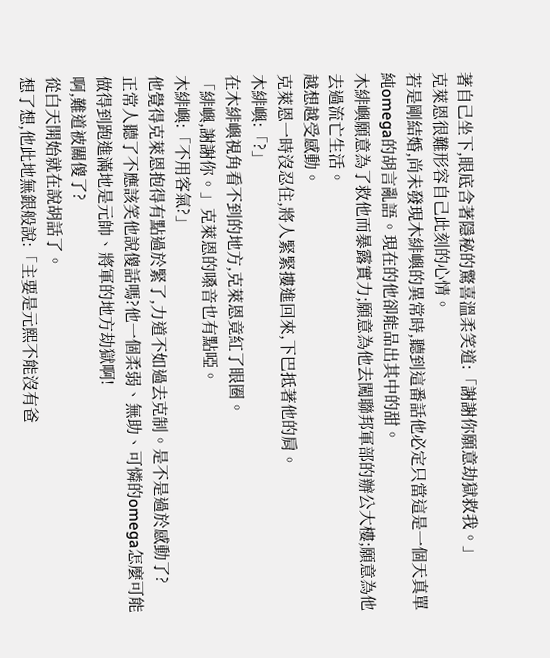著自己坐下,眼底含著隱秘的驚喜溫柔笑道:「謝謝你願意劫獄救我。」
克萊恩很難形容自己此刻的心情。
若是剛結婚,尚未發現木緋嶼的異常時,聽到這番話他必定只當這是一個天真單純omega的胡言亂語。現在的他卻能品出其中的甜。
木緋嶼願意為了救他而暴露實力;願意為他去闖聯邦軍部的辦公大樓;願意為他去過流亡生活。
越想越受感動。
克萊恩一時沒忍住,將人緊緊摟進回來,下巴抵著他的肩。
木緋嶼:「?」
在木緋嶼視角看不到的地方,克萊恩竟紅了眼圈。
「緋嶼,謝謝你。」克萊恩的嗓音也有點啞。
木緋嶼:「不用客氣?」
他覺得克萊恩抱得有點過於緊了,力道不如過去克制。是不是過於感動了?
正常人聽了不應該笑他說傻話嗎?他一個柔弱、無助、可憐的omega怎麼可能做得到跑進滿地是元帥、將軍的地方劫獄啊!
啊,難道被關傻了?
從白天開始就在說胡話了。
想了想,他此地無銀般說:「主要是元熙不能沒有爸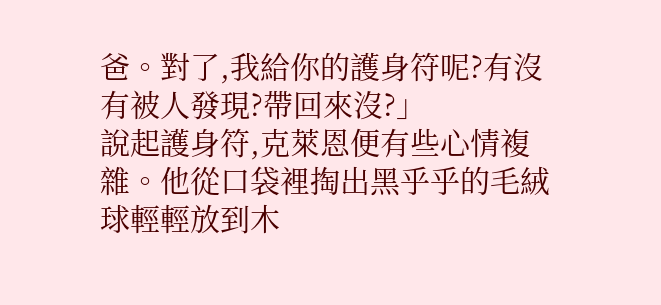爸。對了,我給你的護身符呢?有沒有被人發現?帶回來沒?」
說起護身符,克萊恩便有些心情複雜。他從口袋裡掏出黑乎乎的毛絨球輕輕放到木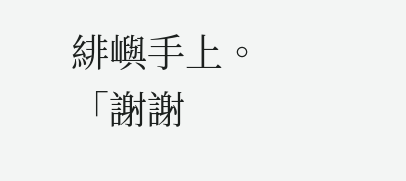緋嶼手上。「謝謝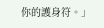你的護身符。」